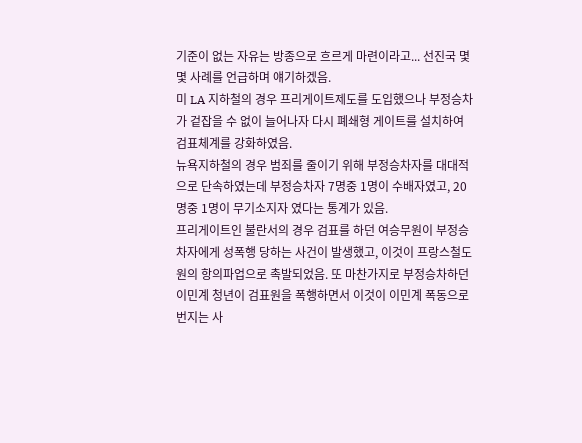기준이 없는 자유는 방종으로 흐르게 마련이라고... 선진국 몇몇 사례를 언급하며 얘기하겠음.
미 LA 지하철의 경우 프리게이트제도를 도입했으나 부정승차가 겉잡을 수 없이 늘어나자 다시 폐쇄형 게이트를 설치하여 검표체계를 강화하였음.
뉴욕지하철의 경우 범죄를 줄이기 위해 부정승차자를 대대적으로 단속하였는데 부정승차자 7명중 1명이 수배자였고, 20명중 1명이 무기소지자 였다는 통계가 있음.
프리게이트인 불란서의 경우 검표를 하던 여승무원이 부정승차자에게 성폭행 당하는 사건이 발생했고, 이것이 프랑스철도원의 항의파업으로 촉발되었음. 또 마찬가지로 부정승차하던 이민계 청년이 검표원을 폭행하면서 이것이 이민계 폭동으로 번지는 사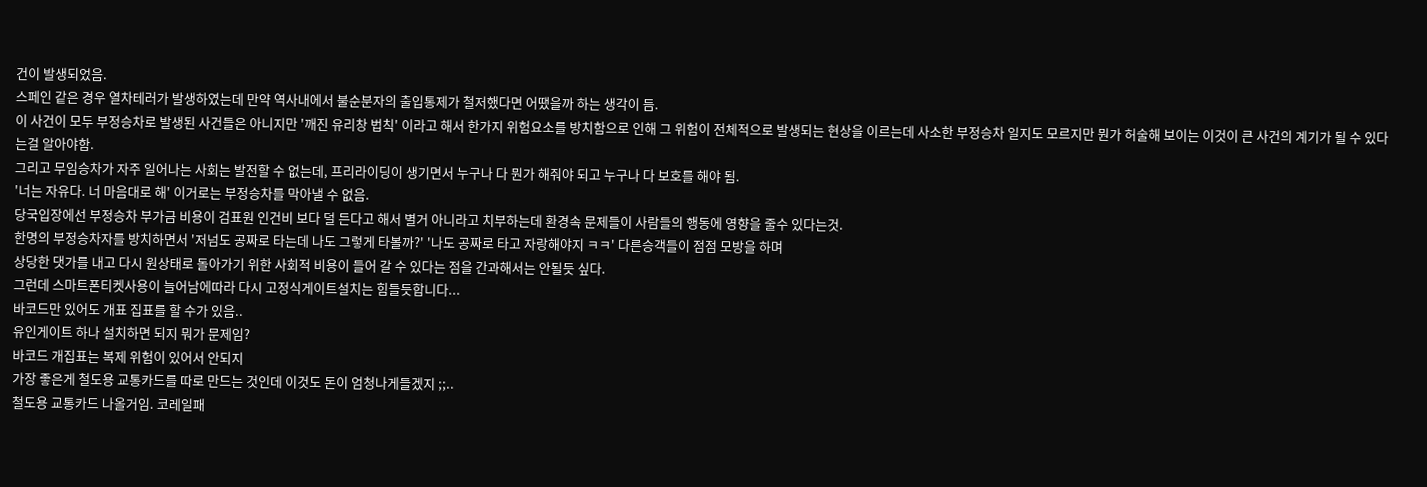건이 발생되었음.
스페인 같은 경우 열차테러가 발생하였는데 만약 역사내에서 불순분자의 출입통제가 철저했다면 어땠을까 하는 생각이 듬.
이 사건이 모두 부정승차로 발생된 사건들은 아니지만 '깨진 유리창 법칙' 이라고 해서 한가지 위험요소를 방치함으로 인해 그 위험이 전체적으로 발생되는 현상을 이르는데 사소한 부정승차 일지도 모르지만 뭔가 허술해 보이는 이것이 큰 사건의 계기가 될 수 있다는걸 알아야함.
그리고 무임승차가 자주 일어나는 사회는 발전할 수 없는데, 프리라이딩이 생기면서 누구나 다 뭔가 해줘야 되고 누구나 다 보호를 해야 됨.
'너는 자유다. 너 마음대로 해' 이거로는 부정승차를 막아낼 수 없음.
당국입장에선 부정승차 부가금 비용이 검표원 인건비 보다 덜 든다고 해서 별거 아니라고 치부하는데 환경속 문제들이 사람들의 행동에 영향을 줄수 있다는것.
한명의 부정승차자를 방치하면서 '저넘도 공짜로 타는데 나도 그렇게 타볼까?' '나도 공짜로 타고 자랑해야지 ㅋㅋ' 다른승객들이 점점 모방을 하며
상당한 댓가를 내고 다시 원상태로 돌아가기 위한 사회적 비용이 들어 갈 수 있다는 점을 간과해서는 안될듯 싶다.
그런데 스마트폰티켓사용이 늘어남에따라 다시 고정식게이트설치는 힘들듯합니다...
바코드만 있어도 개표 집표를 할 수가 있음..
유인게이트 하나 설치하면 되지 뭐가 문제임?
바코드 개집표는 복제 위험이 있어서 안되지
가장 좋은게 철도용 교통카드를 따로 만드는 것인데 이것도 돈이 엄청나게들겠지 ;;..
철도용 교통카드 나올거임. 코레일패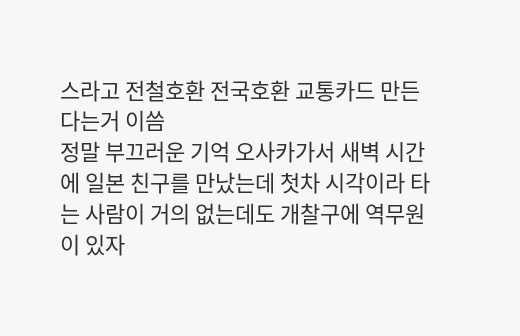스라고 전철호환 전국호환 교통카드 만든다는거 이씀
정말 부끄러운 기억 오사카가서 새벽 시간에 일본 친구를 만났는데 첫차 시각이라 타는 사람이 거의 없는데도 개찰구에 역무원이 있자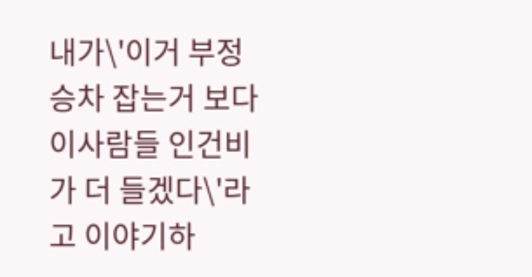내가\'이거 부정 승차 잡는거 보다 이사람들 인건비가 더 들겠다\'라고 이야기하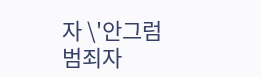자 \'안그럼 범죄자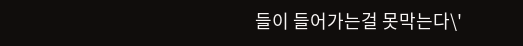들이 들어가는걸 못막는다\'